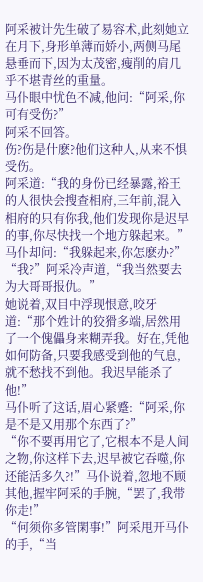阿采被计先生破了易容术,此刻她立在月下,身形单薄而娇小,两侧马尾悬垂而下,因为太茂密,瘦削的肩几乎不堪青丝的重量。
马仆眼中忧色不减,他问:“阿采,你可有受伤?”
阿采不回答。
伤?伤是什麽?他们这种人,从来不惧受伤。
阿采道:“我的身份已经暴露,裕王的人很快会搜查相府,三年前,混入相府的只有你我,他们发现你是迟早的事,你尽快找一个地方躲起来。”
马仆却问:“我躲起来,你怎麽办?”
“我?”阿采冷声道,“我当然要去为大哥哥报仇。”
她说着,双目中浮现恨意,咬牙道:“那个姓计的狡猾多端,居然用了一个傀儡身来糊弄我。好在,凭他如何防备,只要我感受到他的气息,就不愁找不到他。我迟早能杀了他!”
马仆听了这话,眉心紧蹙:“阿采,你是不是又用那个东西了?”
“你不要再用它了,它根本不是人间之物,你这样下去,迟早被它吞噬,你还能活多久?!”马仆说着,忽地不顾其他,握牢阿采的手腕,“罢了,我带你走!”
“何须你多管閑事!”阿采甩开马仆的手,“当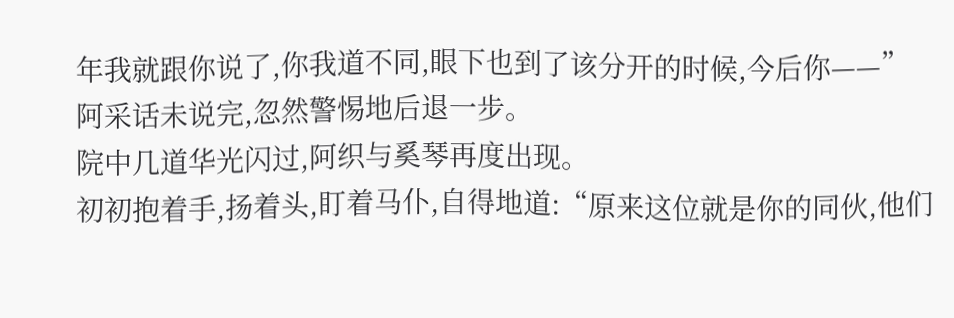年我就跟你说了,你我道不同,眼下也到了该分开的时候,今后你——”
阿采话未说完,忽然警惕地后退一步。
院中几道华光闪过,阿织与奚琴再度出现。
初初抱着手,扬着头,盯着马仆,自得地道:“原来这位就是你的同伙,他们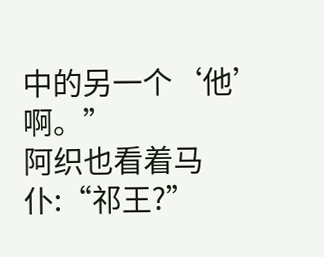中的另一个‘他’啊。”
阿织也看着马仆:“祁王?”